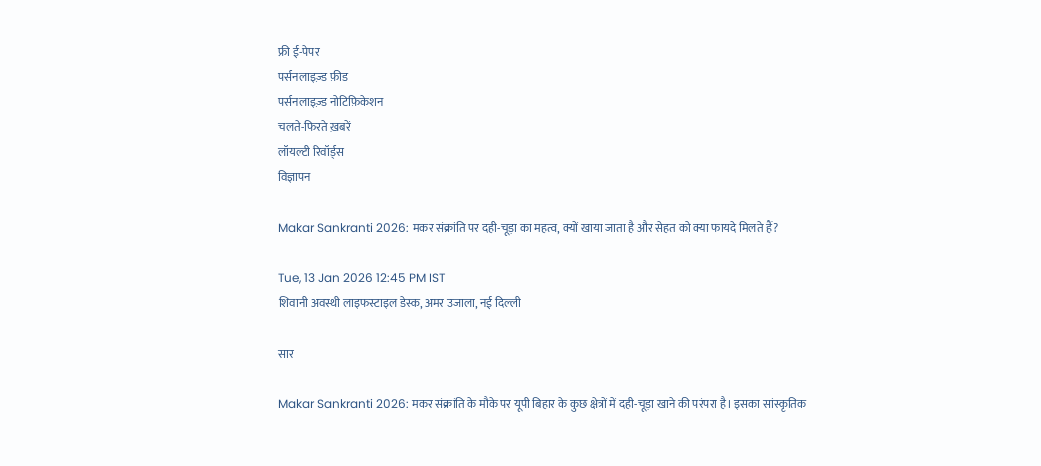फ्री ई-पेपर
पर्सनलाइज़्ड फ़ीड
पर्सनलाइज़्ड नोटिफ़िकेशन
चलते-फिरते ख़बरें
लॉयल्टी रिवॉर्ड्स
विज्ञापन

Makar Sankranti 2026: मकर संक्रांति पर दही-चूड़ा का महत्व, क्यों खाया जाता है और सेहत को क्या फायदे मिलते हैं?

Tue, 13 Jan 2026 12:45 PM IST
शिवानी अवस्थी लाइफस्टाइल डेस्क, अमर उजाला, नई दिल्ली

सार

Makar Sankranti 2026: मकर संक्रांति के मौके पर यूपी बिहार के कुछ क्षेत्रों में दही-चूड़ा खाने की परंपरा है। इसका सांस्कृतिक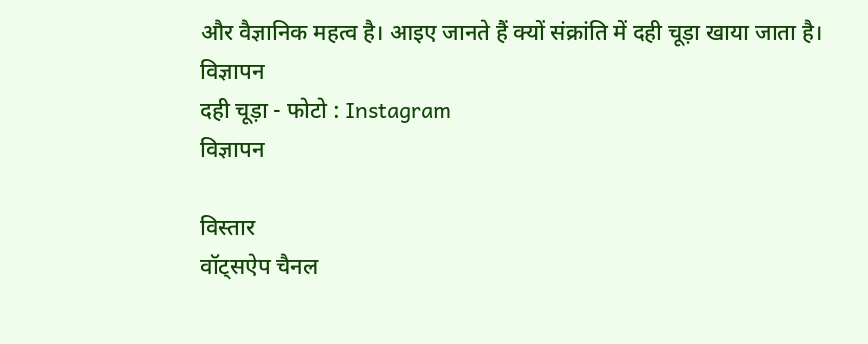और वैज्ञानिक महत्व है। आइए जानते हैं क्यों संक्रांति में दही चूड़ा खाया जाता है।
विज्ञापन
दही चूड़ा - फोटो : Instagram
विज्ञापन

विस्तार
वॉट्सऐप चैनल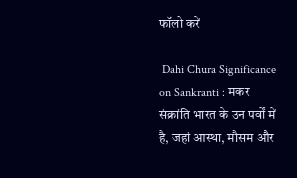फॉलो करें

 Dahi Chura Significance on Sankranti : मकर संक्रांति भारत के उन पर्वों में है, जहां आस्था, मौसम और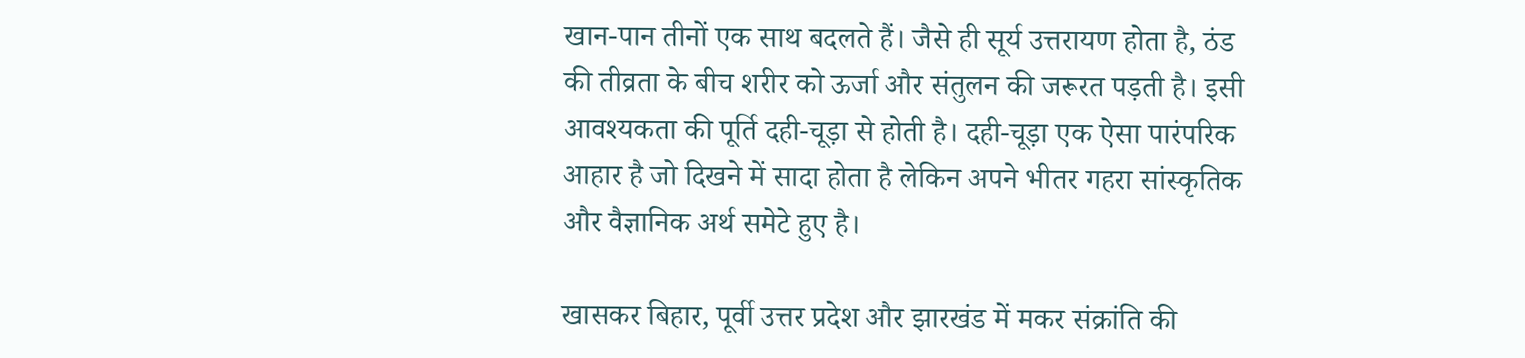खान-पान तीनों एक साथ बदलते हैं। जैसे ही सूर्य उत्तरायण होता है, ठंड की तीव्रता के बीच शरीर को ऊर्जा और संतुलन की जरूरत पड़ती है। इसी आवश्यकता की पूर्ति दही-चूड़ा से होती है। दही-चूड़ा एक ऐसा पारंपरिक आहार है जो दिखने में सादा होता है लेकिन अपने भीतर गहरा सांस्कृतिक और वैज्ञानिक अर्थ समेटे हुए है।

खासकर बिहार, पूर्वी उत्तर प्रदेश और झारखंड में मकर संक्रांति की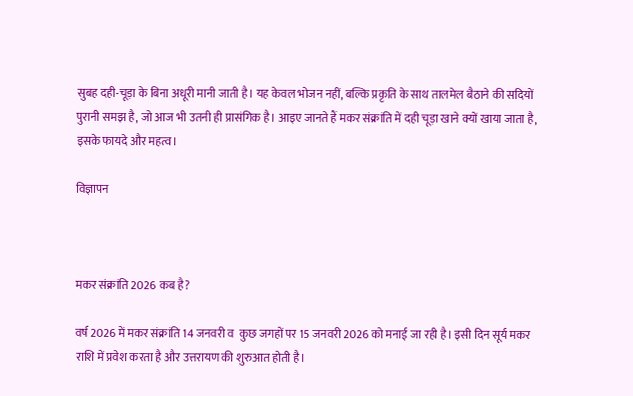सुबह दही-चूड़ा के बिना अधूरी मानी जाती है। यह केवल भोजन नहीं, बल्कि प्रकृति के साथ तालमेल बैठाने की सदियों पुरानी समझ है, जो आज भी उतनी ही प्रासंगिक है। आइए जानते हैं मकर संक्रांति में दही चूड़ा खाने क्यों खाया जाता है, इसके फायदे और महत्व।

विज्ञापन



मकर संक्रांति 2026 कब है?

वर्ष 2026 में मकर संक्रांति 14 जनवरी व  कुछ जगहों पर 15 जनवरी 2026 को मनाई जा रही है। इसी दिन सूर्य मकर राशि में प्रवेश करता है और उत्तरायण की शुरुआत होती है।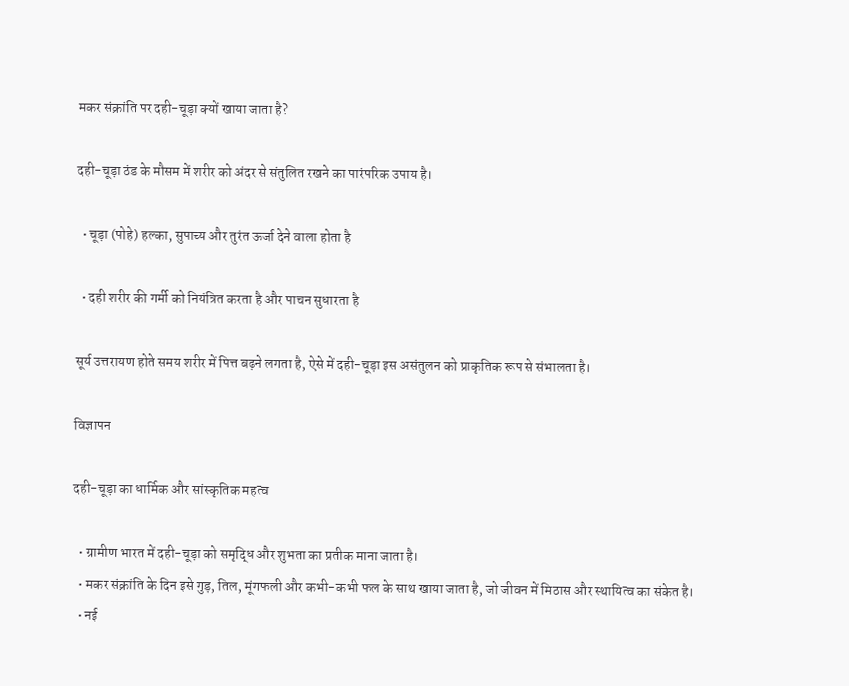मकर संक्रांति पर दही-चूड़ा क्यों खाया जाता है?

दही-चूड़ा ठंड के मौसम में शरीर को अंदर से संतुलित रखने का पारंपरिक उपाय है।

  • चूड़ा (पोहे) हल्का, सुपाच्य और तुरंत ऊर्जा देने वाला होता है

  • दही शरीर की गर्मी को नियंत्रित करता है और पाचन सुधारता है

सूर्य उत्तरायण होते समय शरीर में पित्त बढ़ने लगता है, ऐसे में दही-चूड़ा इस असंतुलन को प्राकृतिक रूप से संभालता है।

विज्ञापन

दही-चूड़ा का धार्मिक और सांस्कृतिक महत्व

  • ग्रामीण भारत में दही-चूड़ा को समृद्धि और शुभता का प्रतीक माना जाता है।
  • मकर संक्रांति के दिन इसे गुड़, तिल, मूंगफली और कभी-कभी फल के साथ खाया जाता है, जो जीवन में मिठास और स्थायित्व का संकेत है।
  • नई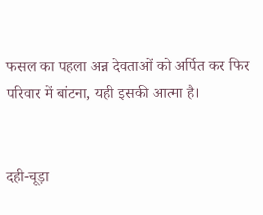फसल का पहला अन्न देवताओं को अर्पित कर फिर परिवार में बांटना, यही इसकी आत्मा है।


दही-चूड़ा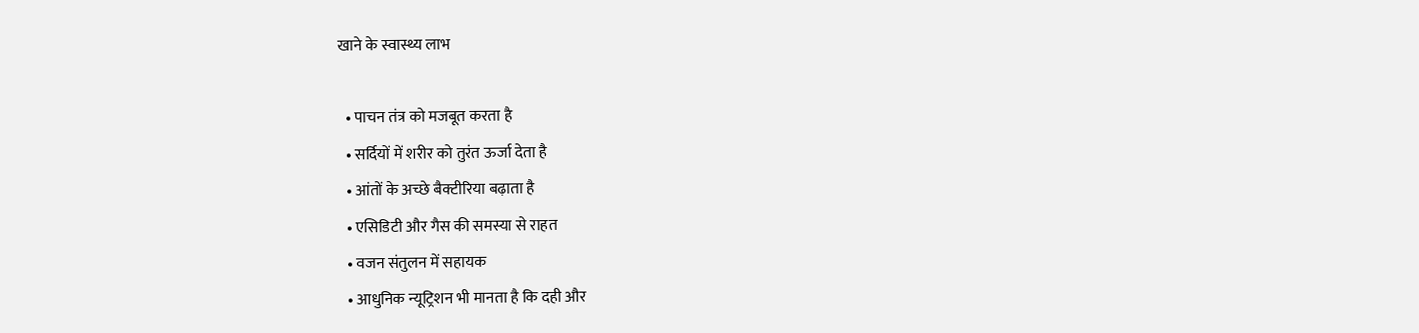खाने के स्वास्थ्य लाभ

  • पाचन तंत्र को मजबूत करता है
  • सर्दियों में शरीर को तुरंत ऊर्जा देता है
  • आंतों के अच्छे बैक्टीरिया बढ़ाता है
  • एसिडिटी और गैस की समस्या से राहत
  • वजन संतुलन में सहायक
  • आधुनिक न्यूट्रिशन भी मानता है कि दही और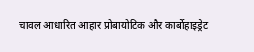चावल आधारित आहार प्रोबायोटिक और कार्बोहाइड्रेट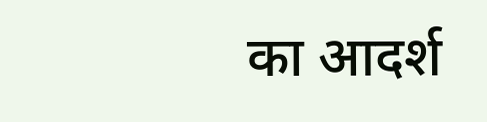का आदर्श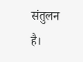संतुलन है।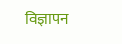विज्ञापन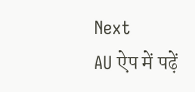Next
AU ऐप में पढ़ें